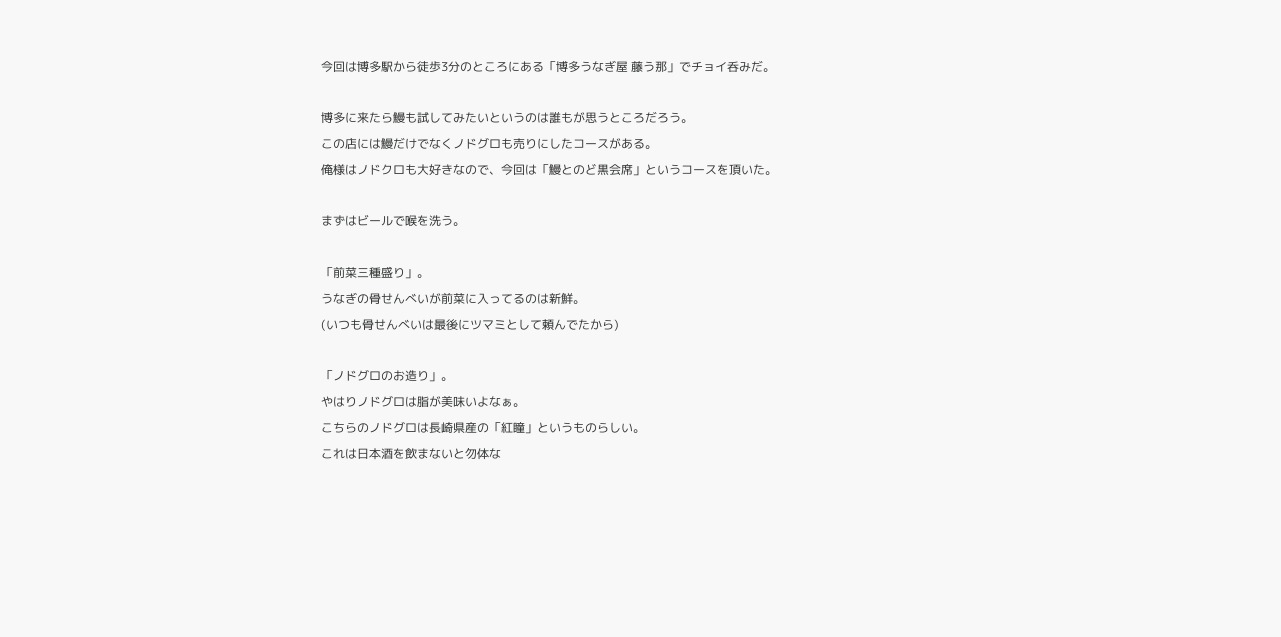今回は博多駅から徒歩3分のところにある「博多うなぎ屋 藤う那」でチョイ呑みだ。

博多に来たら鰻も試してみたいというのは誰もが思うところだろう。
この店には鰻だけでなくノドグロも売りにしたコースがある。
俺様はノドクロも大好きなので、今回は「鰻とのど黒会席」というコースを頂いた。

まずはビールで喉を洗う。

「前菜三種盛り」。
うなぎの骨せんべいが前菜に入ってるのは新鮮。
(いつも骨せんべいは最後にツマミとして頼んでたから)

「ノドグロのお造り」。
やはりノドグロは脂が美味いよなぁ。
こちらのノドグロは長崎県産の「紅瞳」というものらしい。
これは日本酒を飲まないと勿体な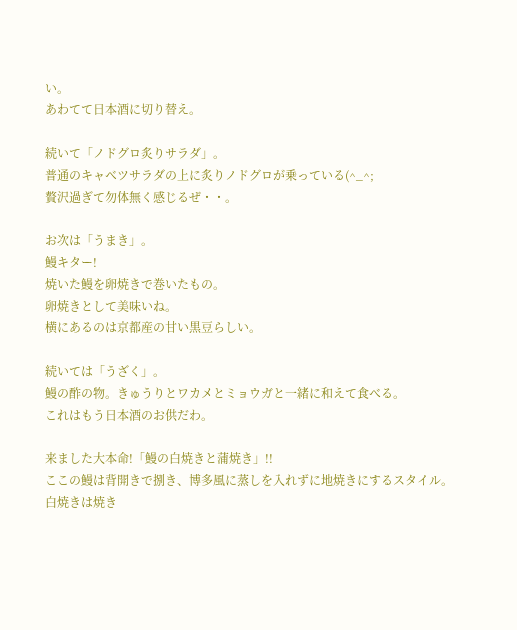い。
あわてて日本酒に切り替え。

続いて「ノドグロ炙りサラダ」。
普通のキャベツサラダの上に炙りノドグロが乗っている(^_^;
贅沢過ぎて勿体無く感じるぜ・・。

お次は「うまき」。
鰻キター!
焼いた鰻を卵焼きで巻いたもの。
卵焼きとして美味いね。
横にあるのは京都産の甘い黒豆らしい。

続いては「うざく」。
鰻の酢の物。きゅうりとワカメとミョウガと一緒に和えて食べる。
これはもう日本酒のお供だわ。

来ました大本命!「鰻の白焼きと蒲焼き」!!
ここの鰻は背開きで捌き、博多風に蒸しを入れずに地焼きにするスタイル。
白焼きは焼き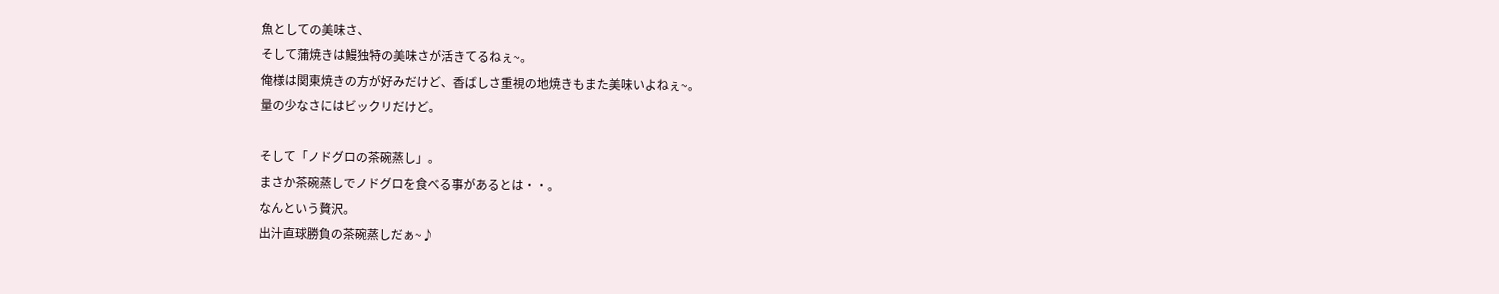魚としての美味さ、
そして蒲焼きは鰻独特の美味さが活きてるねぇ~。
俺様は関東焼きの方が好みだけど、香ばしさ重視の地焼きもまた美味いよねぇ~。
量の少なさにはビックリだけど。

そして「ノドグロの茶碗蒸し」。
まさか茶碗蒸しでノドグロを食べる事があるとは・・。
なんという贅沢。
出汁直球勝負の茶碗蒸しだぁ~♪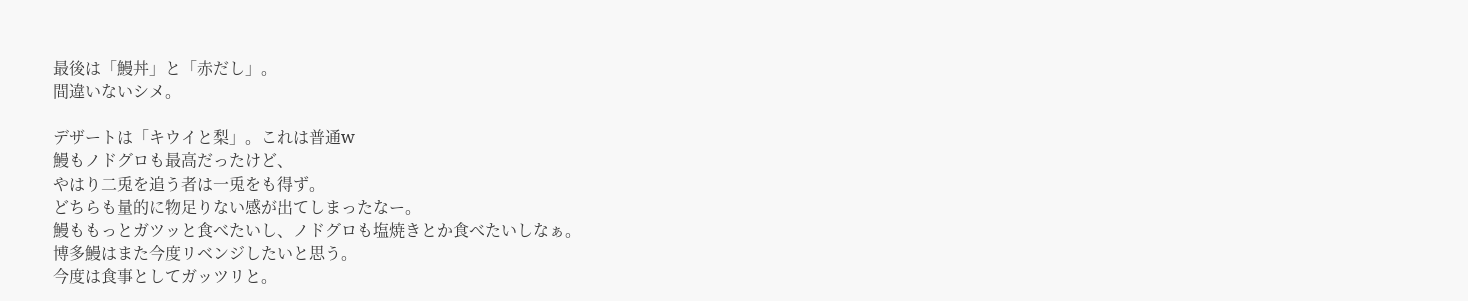最後は「鰻丼」と「赤だし」。
間違いないシメ。

デザートは「キウイと梨」。これは普通w
鰻もノドグロも最高だったけど、
やはり二兎を追う者は一兎をも得ず。
どちらも量的に物足りない感が出てしまったなー。
鰻ももっとガツッと食べたいし、ノドグロも塩焼きとか食べたいしなぁ。
博多鰻はまた今度リベンジしたいと思う。
今度は食事としてガッツリと。